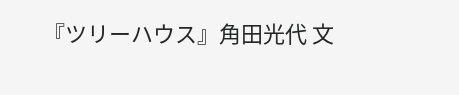『ツリーハウス』角田光代 文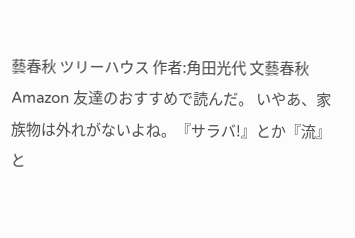藝春秋 ツリーハウス 作者:角田光代 文藝春秋 Amazon 友達のおすすめで読んだ。 いやあ、家族物は外れがないよね。『サラバ!』とか『流』と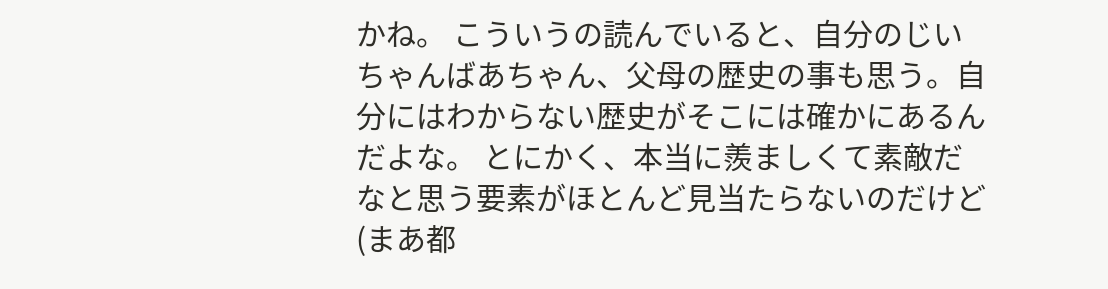かね。 こういうの読んでいると、自分のじいちゃんばあちゃん、父母の歴史の事も思う。自分にはわからない歴史がそこには確かにあるんだよな。 とにかく、本当に羨ましくて素敵だなと思う要素がほとんど見当たらないのだけど(まあ都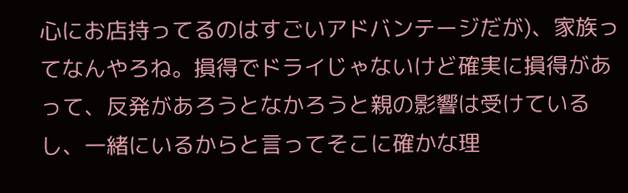心にお店持ってるのはすごいアドバンテージだが)、家族ってなんやろね。損得でドライじゃないけど確実に損得があって、反発があろうとなかろうと親の影響は受けているし、一緒にいるからと言ってそこに確かな理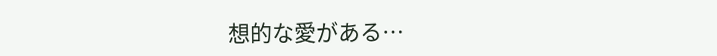想的な愛がある…